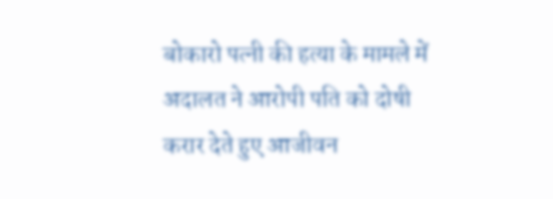बोकारो पत्नी की हत्या के मामले में अदालत ने आरोपी पति को दोषी करार देते हुए आजीवन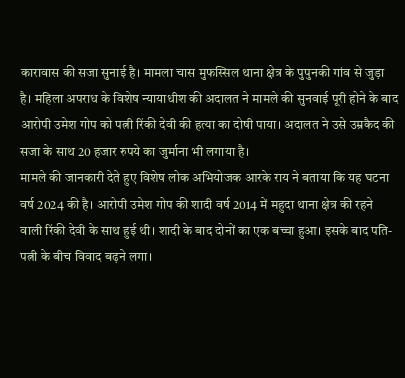कारावास की सजा सुनाई है। मामला चास मुफस्सिल थाना क्षेत्र के पुपुनकी गांव से जुड़ा है। महिला अपराध के विशेष न्यायाधीश की अदालत ने मामले की सुनवाई पूरी होने के बाद आरोपी उमेश गोप को पत्नी रिंकी देवी की हत्या का दोषी पाया। अदालत ने उसे उम्रकैद की सजा के साथ 20 हजार रुपये का जुर्माना भी लगाया है।
मामले की जानकारी देते हुए विशेष लोक अभियोजक आरके राय ने बताया कि यह घटना वर्ष 2024 की है। आरोपी उमेश गोप की शादी वर्ष 2014 में महुदा थाना क्षेत्र की रहने वाली रिंकी देवी के साथ हुई थी। शादी के बाद दोनों का एक बच्चा हुआ। इसके बाद पति-पत्नी के बीच विवाद बढ़ने लगा।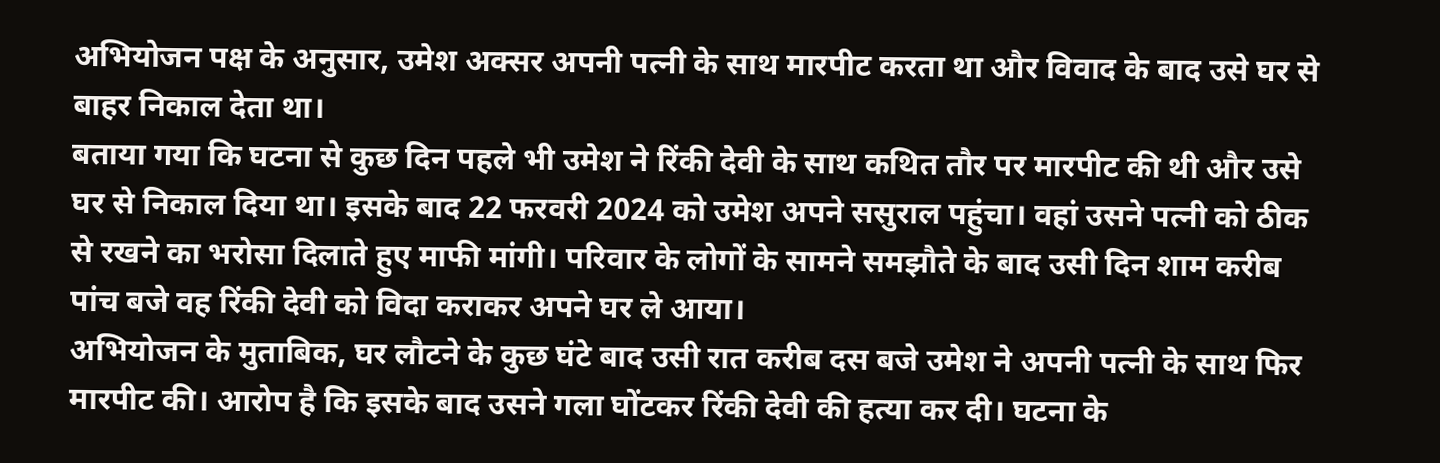अभियोजन पक्ष के अनुसार, उमेश अक्सर अपनी पत्नी के साथ मारपीट करता था और विवाद के बाद उसे घर से बाहर निकाल देता था।
बताया गया कि घटना से कुछ दिन पहले भी उमेश ने रिंकी देवी के साथ कथित तौर पर मारपीट की थी और उसे घर से निकाल दिया था। इसके बाद 22 फरवरी 2024 को उमेश अपने ससुराल पहुंचा। वहां उसने पत्नी को ठीक से रखने का भरोसा दिलाते हुए माफी मांगी। परिवार के लोगों के सामने समझौते के बाद उसी दिन शाम करीब पांच बजे वह रिंकी देवी को विदा कराकर अपने घर ले आया।
अभियोजन के मुताबिक, घर लौटने के कुछ घंटे बाद उसी रात करीब दस बजे उमेश ने अपनी पत्नी के साथ फिर मारपीट की। आरोप है कि इसके बाद उसने गला घोंटकर रिंकी देवी की हत्या कर दी। घटना के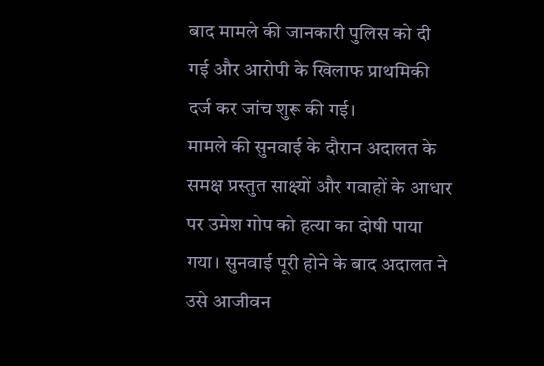बाद मामले की जानकारी पुलिस को दी गई और आरोपी के खिलाफ प्राथमिकी दर्ज कर जांच शुरू की गई।
मामले की सुनवाई के दौरान अदालत के समक्ष प्रस्तुत साक्ष्यों और गवाहों के आधार पर उमेश गोप को हत्या का दोषी पाया गया। सुनवाई पूरी होने के बाद अदालत ने उसे आजीवन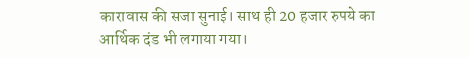कारावास की सजा सुनाई। साथ ही 20 हजार रुपये का आर्थिक दंड भी लगाया गया।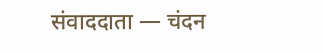संवाददाता — चंदन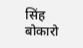सिंह बोकारो